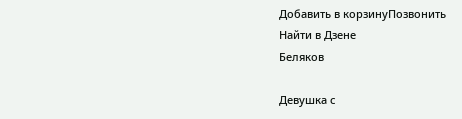Добавить в корзинуПозвонить
Найти в Дзене
Беляков

Девушка с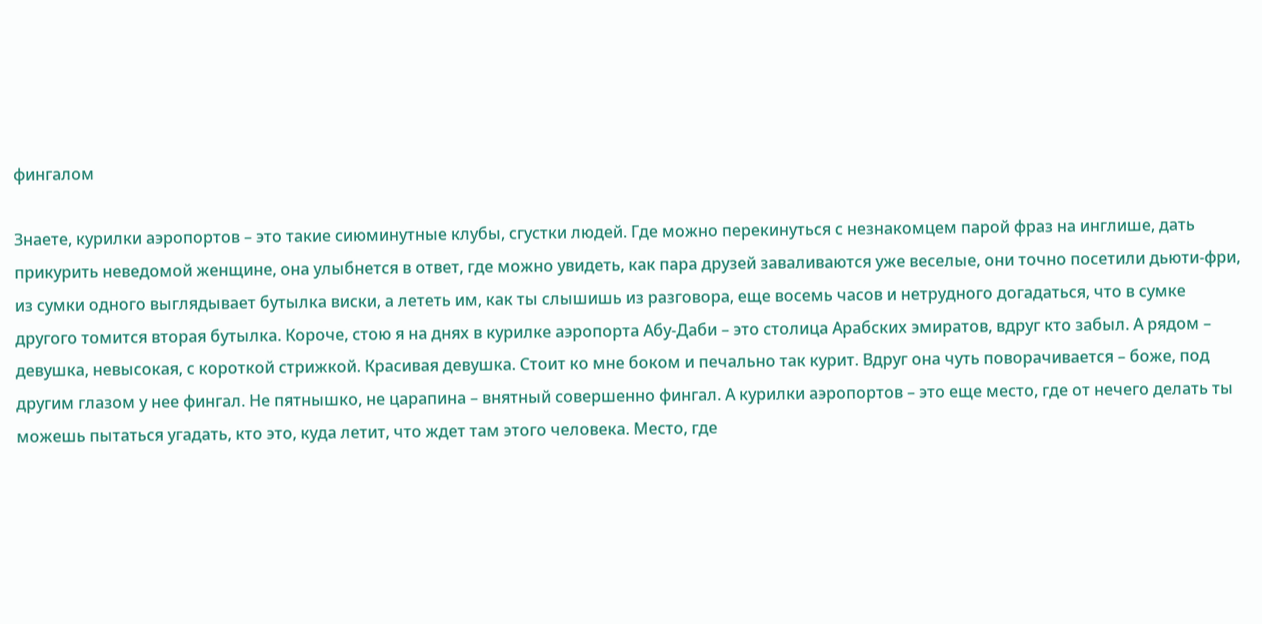фингалом

Знаете, курилки аэропортов – это такие сиюминутные клубы, сгустки людей. Где можно перекинуться с незнакомцем парой фраз на инглише, дать прикурить неведомой женщине, она улыбнется в ответ, где можно увидеть, как пара друзей заваливаются уже веселые, они точно посетили дьюти-фри, из сумки одного выглядывает бутылка виски, а лететь им, как ты слышишь из разговора, еще восемь часов и нетрудного догадаться, что в сумке другого томится вторая бутылка. Короче, стою я на днях в курилке аэропорта Абу-Даби – это столица Арабских эмиратов, вдруг кто забыл. А рядом – девушка, невысокая, с короткой стрижкой. Красивая девушка. Стоит ко мне боком и печально так курит. Вдруг она чуть поворачивается – боже, под другим глазом у нее фингал. Не пятнышко, не царапина – внятный совершенно фингал. А курилки аэропортов – это еще место, где от нечего делать ты можешь пытаться угадать, кто это, куда летит, что ждет там этого человека. Место, где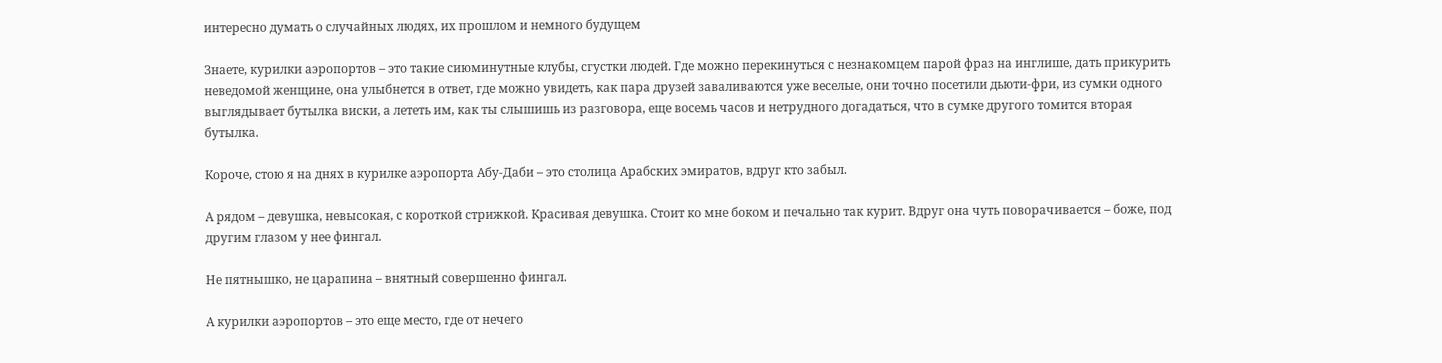интересно думать о случайных людях, их прошлом и немного будущем

Знаете, курилки аэропортов – это такие сиюминутные клубы, сгустки людей. Где можно перекинуться с незнакомцем парой фраз на инглише, дать прикурить неведомой женщине, она улыбнется в ответ, где можно увидеть, как пара друзей заваливаются уже веселые, они точно посетили дьюти-фри, из сумки одного выглядывает бутылка виски, а лететь им, как ты слышишь из разговора, еще восемь часов и нетрудного догадаться, что в сумке другого томится вторая бутылка.

Короче, стою я на днях в курилке аэропорта Абу-Даби – это столица Арабских эмиратов, вдруг кто забыл.

А рядом – девушка, невысокая, с короткой стрижкой. Красивая девушка. Стоит ко мне боком и печально так курит. Вдруг она чуть поворачивается – боже, под другим глазом у нее фингал.

Не пятнышко, не царапина – внятный совершенно фингал.

А курилки аэропортов – это еще место, где от нечего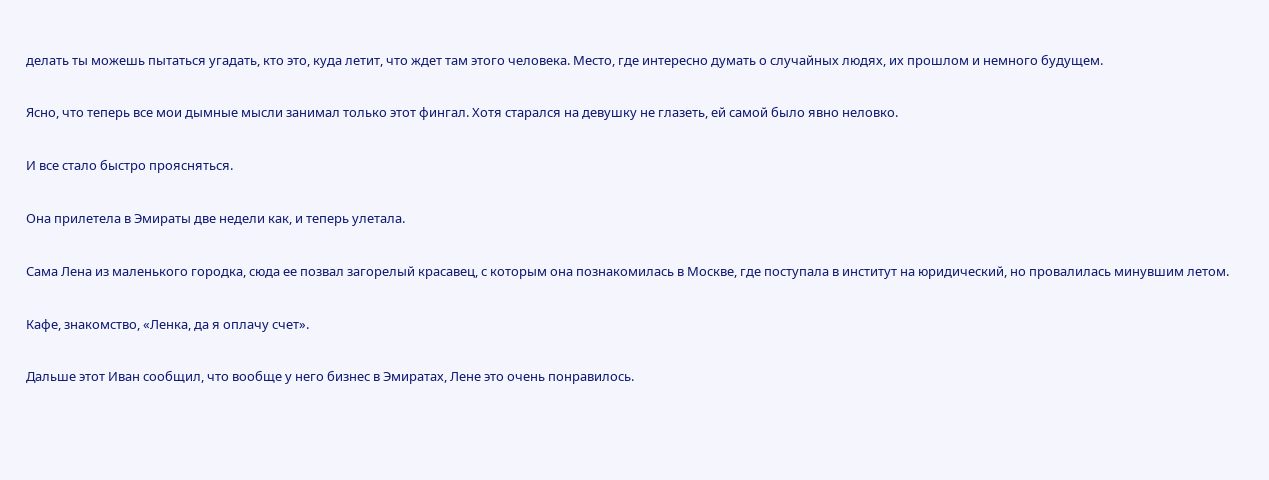делать ты можешь пытаться угадать, кто это, куда летит, что ждет там этого человека. Место, где интересно думать о случайных людях, их прошлом и немного будущем.

Ясно, что теперь все мои дымные мысли занимал только этот фингал. Хотя старался на девушку не глазеть, ей самой было явно неловко.

И все стало быстро проясняться.

Она прилетела в Эмираты две недели как, и теперь улетала.

Сама Лена из маленького городка, сюда ее позвал загорелый красавец, с которым она познакомилась в Москве, где поступала в институт на юридический, но провалилась минувшим летом.

Кафе, знакомство, «Ленка, да я оплачу счет».

Дальше этот Иван сообщил, что вообще у него бизнес в Эмиратах, Лене это очень понравилось.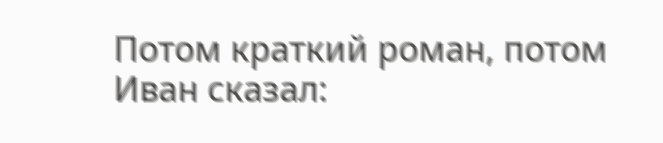Потом краткий роман, потом Иван сказал: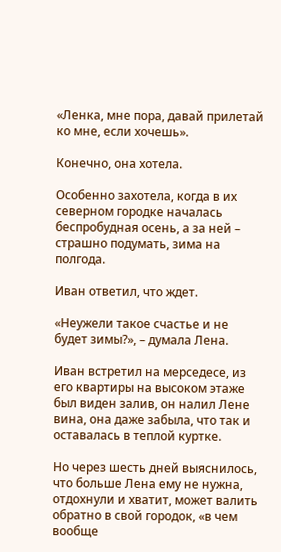«Ленка, мне пора, давай прилетай ко мне, если хочешь».

Конечно, она хотела.

Особенно захотела, когда в их северном городке началась беспробудная осень, а за ней – страшно подумать, зима на полгода.

Иван ответил, что ждет.

«Неужели такое счастье и не будет зимы?», – думала Лена.

Иван встретил на мерседесе, из его квартиры на высоком этаже был виден залив, он налил Лене вина, она даже забыла, что так и оставалась в теплой куртке.

Но через шесть дней выяснилось, что больше Лена ему не нужна, отдохнули и хватит, может валить обратно в свой городок, «в чем вообще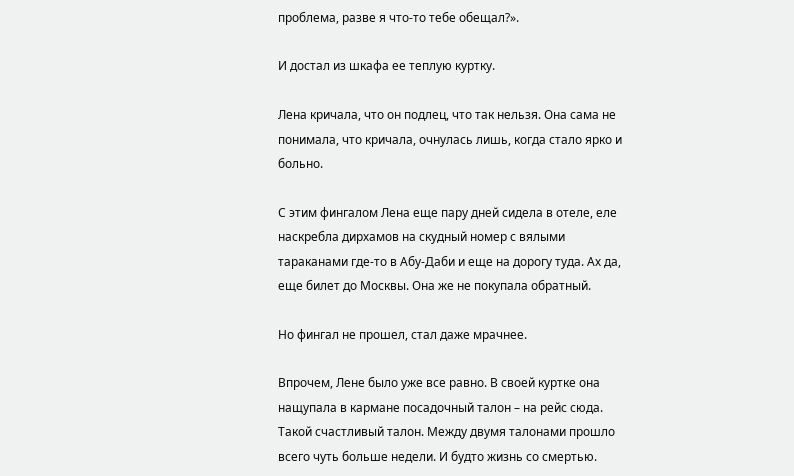проблема, разве я что-то тебе обещал?».

И достал из шкафа ее теплую куртку.

Лена кричала, что он подлец, что так нельзя. Она сама не понимала, что кричала, очнулась лишь, когда стало ярко и больно.

С этим фингалом Лена еще пару дней сидела в отеле, еле наскребла дирхамов на скудный номер с вялыми тараканами где-то в Абу-Даби и еще на дорогу туда. Ах да, еще билет до Москвы. Она же не покупала обратный.

Но фингал не прошел, стал даже мрачнее.

Впрочем, Лене было уже все равно. В своей куртке она нащупала в кармане посадочный талон – на рейс сюда. Такой счастливый талон. Между двумя талонами прошло всего чуть больше недели. И будто жизнь со смертью.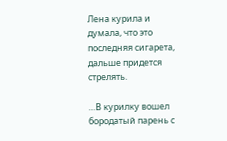Лена курила и думала, что это последняя сигарета, дальше придется стрелять.

…В курилку вошел бородатый парень с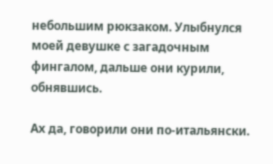небольшим рюкзаком. Улыбнулся моей девушке с загадочным фингалом, дальше они курили, обнявшись.

Ах да, говорили они по-итальянски.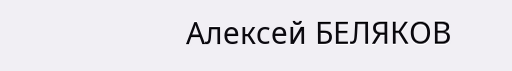Алексей БЕЛЯКОВ